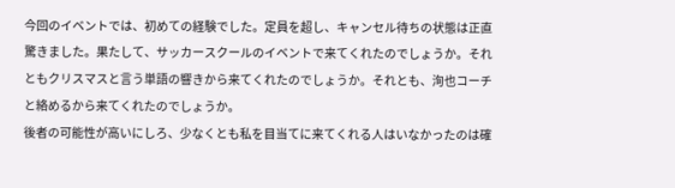今回のイベントでは、初めての経験でした。定員を超し、キャンセル待ちの状態は正直驚きました。果たして、サッカースクールのイベントで来てくれたのでしょうか。それともクリスマスと言う単語の響きから来てくれたのでしょうか。それとも、洵也コーチと絡めるから来てくれたのでしょうか。
後者の可能性が高いにしろ、少なくとも私を目当てに来てくれる人はいなかったのは確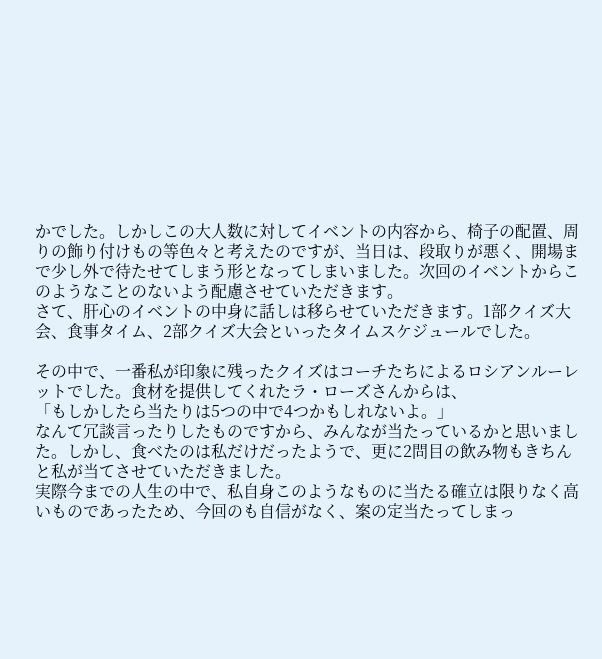かでした。しかしこの大人数に対してイベントの内容から、椅子の配置、周りの飾り付けもの等色々と考えたのですが、当日は、段取りが悪く、開場まで少し外で待たせてしまう形となってしまいました。次回のイベントからこのようなことのないよう配慮させていただきます。
さて、肝心のイベントの中身に話しは移らせていただきます。1部クイズ大会、食事タイム、2部クイズ大会といったタイムスケジュールでした。

その中で、一番私が印象に残ったクイズはコーチたちによるロシアンルーレットでした。食材を提供してくれたラ・ローズさんからは、
「もしかしたら当たりは5つの中で4つかもしれないよ。」
なんて冗談言ったりしたものですから、みんなが当たっているかと思いました。しかし、食べたのは私だけだったようで、更に2問目の飲み物もきちんと私が当てさせていただきました。
実際今までの人生の中で、私自身このようなものに当たる確立は限りなく高いものであったため、今回のも自信がなく、案の定当たってしまっ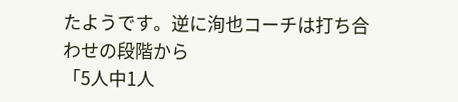たようです。逆に洵也コーチは打ち合わせの段階から
「5人中1人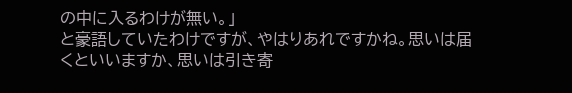の中に入るわけが無い。」
と豪語していたわけですが、やはりあれですかね。思いは届くといいますか、思いは引き寄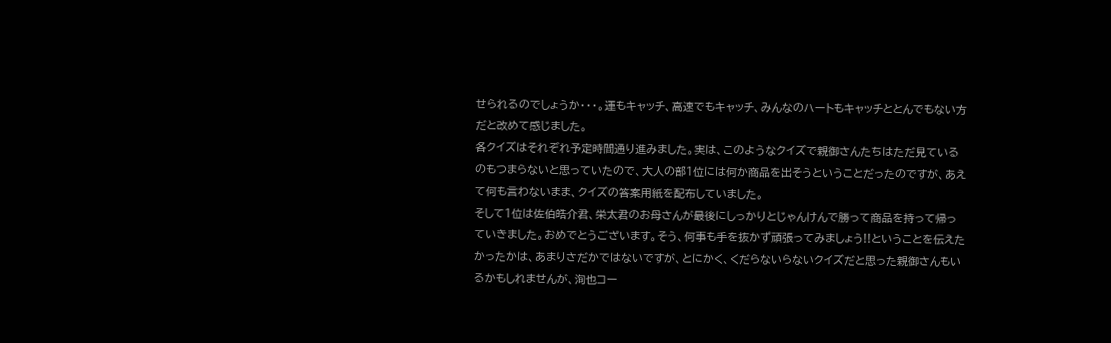せられるのでしょうか・・・。運もキャッチ、高速でもキャッチ、みんなのハートもキャッチととんでもない方だと改めて感じました。
各クイズはそれぞれ予定時間通り進みました。実は、このようなクイズで親御さんたちはただ見ているのもつまらないと思っていたので、大人の部1位には何か商品を出そうということだったのですが、あえて何も言わないまま、クイズの答案用紙を配布していました。
そして1位は佐伯皓介君、栄太君のお母さんが最後にしっかりとじゃんけんで勝って商品を持って帰っていきました。おめでとうございます。そう、何事も手を抜かず頑張ってみましょう!!ということを伝えたかったかは、あまりさだかではないですが、とにかく、くだらないらないクイズだと思った親御さんもいるかもしれませんが、洵也コー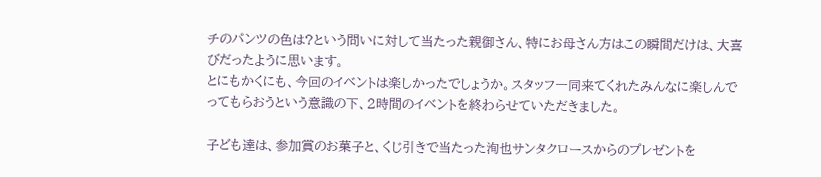チのパンツの色は?という問いに対して当たった親御さん、特にお母さん方はこの瞬間だけは、大喜びだったように思います。
とにもかくにも、今回のイベントは楽しかったでしょうか。スタッフ一同来てくれたみんなに楽しんでってもらおうという意識の下、2時間のイベントを終わらせていただきました。

子ども達は、参加賞のお菓子と、くじ引きで当たった洵也サンタクロースからのプレゼントを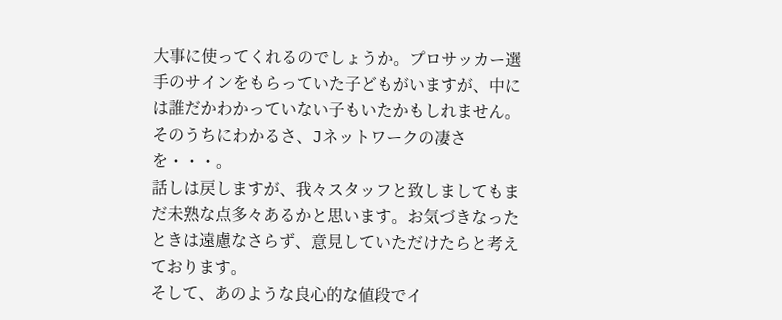大事に使ってくれるのでしょうか。プロサッカー選手のサインをもらっていた子どもがいますが、中には誰だかわかっていない子もいたかもしれません。そのうちにわかるさ、Jネットワークの凄さを・・・。
話しは戻しますが、我々スタッフと致しましてもまだ未熟な点多々あるかと思います。お気づきなったときは遠慮なさらず、意見していただけたらと考えております。
そして、あのような良心的な値段でイ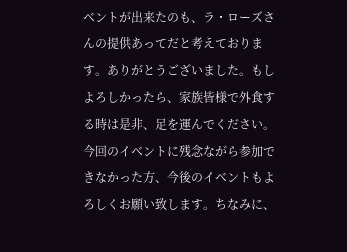ベントが出来たのも、ラ・ローズさんの提供あってだと考えております。ありがとうございました。もしよろしかったら、家族皆様で外食する時は是非、足を運んでください。
今回のイベントに残念ながら参加できなかった方、今後のイベントもよろしくお願い致します。ちなみに、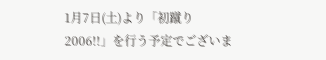1月7日(土)より「初蹴り2006!!」を行う予定でございま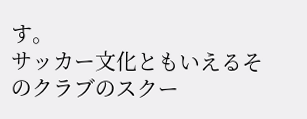す。
サッカー文化ともいえるそのクラブのスクー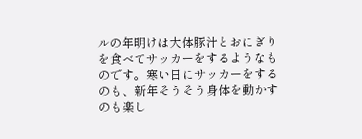ルの年明けは大体豚汁とおにぎりを食べてサッカーをするようなものです。寒い日にサッカーをするのも、新年そうそう身体を動かすのも楽し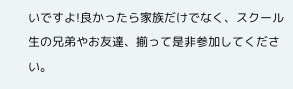いですよ!良かったら家族だけでなく、スクール生の兄弟やお友達、揃って是非参加してください。